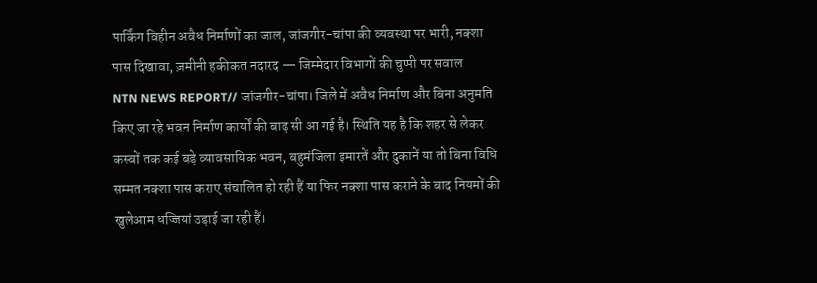पार्किंग विहीन अवैध निर्माणों का जाल, जांजगीर-चांपा की व्यवस्था पर भारी, नक्शा पास दिखावा, ज़मीनी हकीकत नदारद — जिम्मेदार विभागों की चुप्पी पर सवाल
NTN NEWS REPORT// जांजगीर-चांपा। जिले में अवैध निर्माण और बिना अनुमति किए जा रहे भवन निर्माण कार्यों की बाढ़ सी आ गई है। स्थिति यह है कि शहर से लेकर कस्बों तक कई बड़े व्यावसायिक भवन, बहुमंजिला इमारतें और दुकानें या तो बिना विधि सम्मत नक्शा पास कराए संचालित हो रही हैं या फिर नक्शा पास कराने के बाद नियमों की खुलेआम धज्जियां उड़ाई जा रही हैं।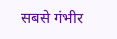सबसे गंभीर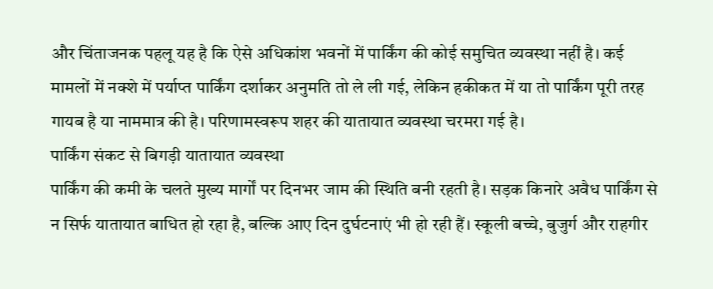और चिंताजनक पहलू यह है कि ऐसे अधिकांश भवनों में पार्किंग की कोई समुचित व्यवस्था नहीं है। कई मामलों में नक्शे में पर्याप्त पार्किंग दर्शाकर अनुमति तो ले ली गई, लेकिन हकीकत में या तो पार्किंग पूरी तरह गायब है या नाममात्र की है। परिणामस्वरूप शहर की यातायात व्यवस्था चरमरा गई है।
पार्किंग संकट से बिगड़ी यातायात व्यवस्था
पार्किंग की कमी के चलते मुख्य मार्गों पर दिनभर जाम की स्थिति बनी रहती है। सड़क किनारे अवैध पार्किंग से न सिर्फ यातायात बाधित हो रहा है, बल्कि आए दिन दुर्घटनाएं भी हो रही हैं। स्कूली बच्चे, बुजुर्ग और राहगीर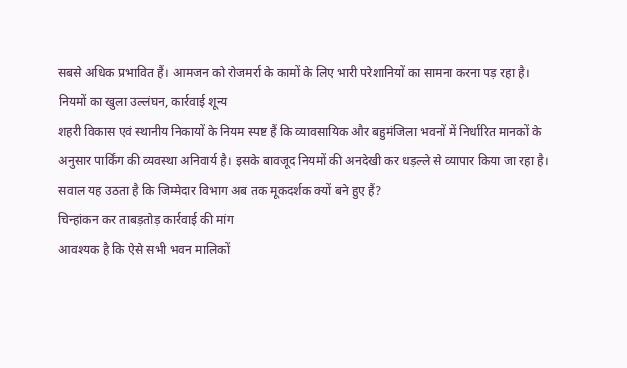सबसे अधिक प्रभावित हैं। आमजन को रोजमर्रा के कामों के लिए भारी परेशानियों का सामना करना पड़ रहा है।
नियमों का खुला उल्लंघन, कार्रवाई शून्य
शहरी विकास एवं स्थानीय निकायों के नियम स्पष्ट हैं कि व्यावसायिक और बहुमंजिला भवनों में निर्धारित मानकों के अनुसार पार्किंग की व्यवस्था अनिवार्य है। इसके बावजूद नियमों की अनदेखी कर धड़ल्ले से व्यापार किया जा रहा है। सवाल यह उठता है कि जिम्मेदार विभाग अब तक मूकदर्शक क्यों बने हुए हैं?
चिन्हांकन कर ताबड़तोड़ कार्रवाई की मांग
आवश्यक है कि ऐसे सभी भवन मालिकों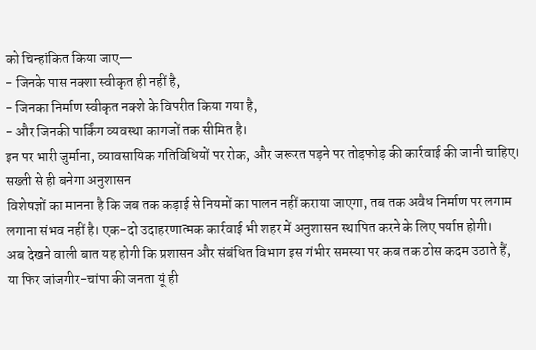को चिन्हांकित किया जाए—
- जिनके पास नक्शा स्वीकृत ही नहीं है,
- जिनका निर्माण स्वीकृत नक्शे के विपरीत किया गया है,
- और जिनकी पार्किंग व्यवस्था कागजों तक सीमित है।
इन पर भारी जुर्माना, व्यावसायिक गतिविधियों पर रोक, और जरूरत पड़ने पर तोड़फोड़ की कार्रवाई की जानी चाहिए।
सख्ती से ही बनेगा अनुशासन
विशेषज्ञों का मानना है कि जब तक कड़ाई से नियमों का पालन नहीं कराया जाएगा, तब तक अवैध निर्माण पर लगाम लगाना संभव नहीं है। एक-दो उदाहरणात्मक कार्रवाई भी शहर में अनुशासन स्थापित करने के लिए पर्याप्त होगी।
अब देखने वाली बात यह होगी कि प्रशासन और संबंधित विभाग इस गंभीर समस्या पर कब तक ठोस कदम उठाते हैं, या फिर जांजगीर-चांपा की जनता यूं ही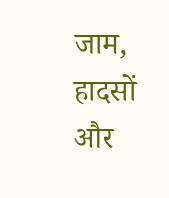जाम, हादसों और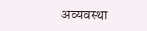अव्यवस्था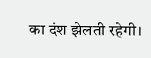का दंश झेलती रहेगी।